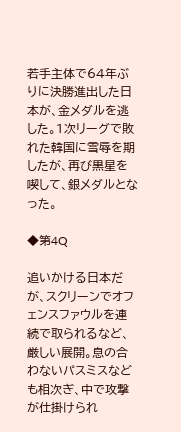若手主体で64年ぶりに決勝進出した日本が、金メダルを逃した。1次リーグで敗れた韓国に雪辱を期したが、再び黒星を喫して、銀メダルとなった。

◆第4Q

追いかける日本だが、スクリーンでオフェンスファウルを連続で取られるなど、厳しい展開。息の合わないパスミスなども相次ぎ、中で攻撃が仕掛けられ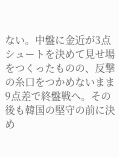ない。中盤に金近が3点シュートを決めて見せ場をつくったものの、反撃の糸口をつかめないまま9点差で終盤戦へ。その後も韓国の堅守の前に決め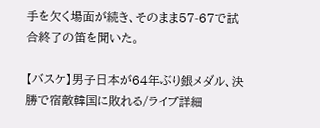手を欠く場面が続き、そのまま57-67で試合終了の笛を聞いた。

【バスケ】男子日本が64年ぶり銀メダル、決勝で宿敵韓国に敗れる/ライブ詳細